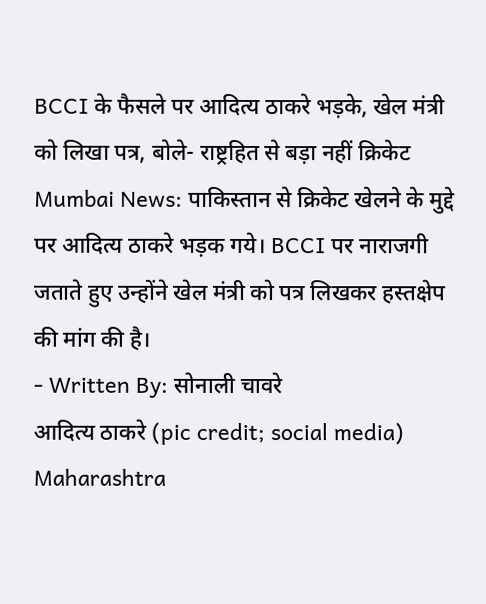BCCI के फैसले पर आदित्य ठाकरे भड़के, खेल मंत्री को लिखा पत्र, बोले- राष्ट्रहित से बड़ा नहीं क्रिकेट
Mumbai News: पाकिस्तान से क्रिकेट खेलने के मुद्दे पर आदित्य ठाकरे भड़क गये। BCCI पर नाराजगी जताते हुए उन्होंने खेल मंत्री को पत्र लिखकर हस्तक्षेप की मांग की है।
- Written By: सोनाली चावरे
आदित्य ठाकरे (pic credit; social media)
Maharashtra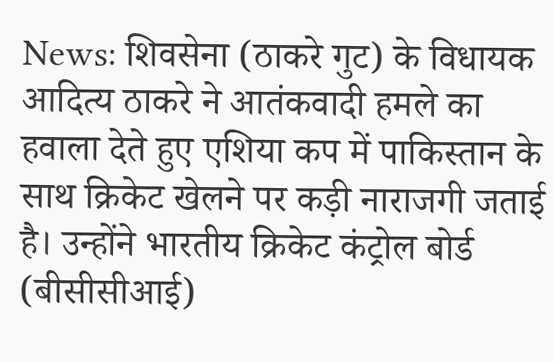News: शिवसेना (ठाकरे गुट) के विधायक आदित्य ठाकरे ने आतंकवादी हमले का हवाला देते हुए एशिया कप में पाकिस्तान के साथ क्रिकेट खेलने पर कड़ी नाराजगी जताई है। उन्होंने भारतीय क्रिकेट कंट्रोल बोर्ड (बीसीसीआई)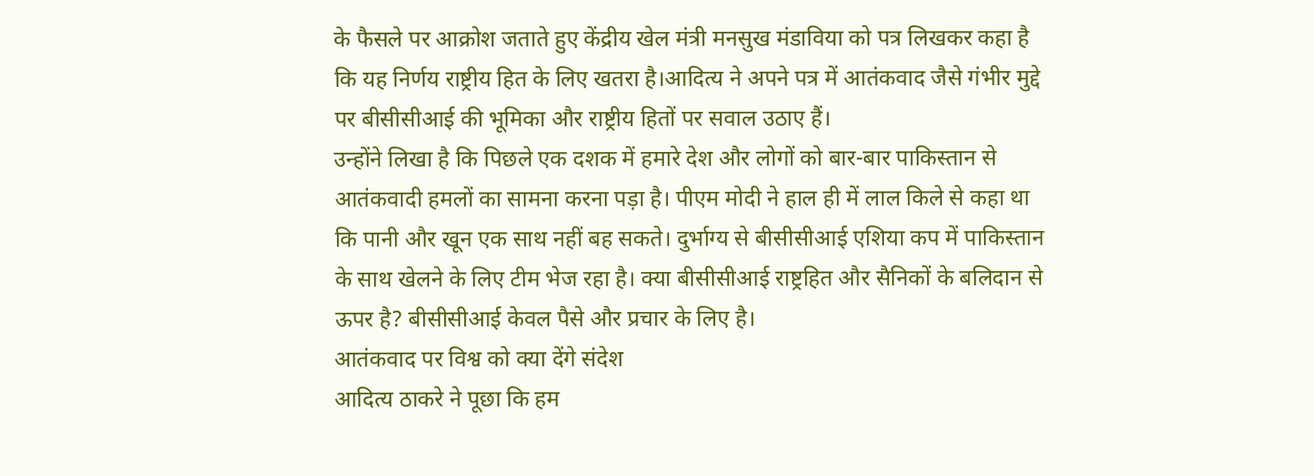के फैसले पर आक्रोश जताते हुए केंद्रीय खेल मंत्री मनसुख मंडाविया को पत्र लिखकर कहा है कि यह निर्णय राष्ट्रीय हित के लिए खतरा है।आदित्य ने अपने पत्र में आतंकवाद जैसे गंभीर मुद्दे पर बीसीसीआई की भूमिका और राष्ट्रीय हितों पर सवाल उठाए हैं।
उन्होंने लिखा है कि पिछले एक दशक में हमारे देश और लोगों को बार-बार पाकिस्तान से आतंकवादी हमलों का सामना करना पड़ा है। पीएम मोदी ने हाल ही में लाल किले से कहा था कि पानी और खून एक साथ नहीं बह सकते। दुर्भाग्य से बीसीसीआई एशिया कप में पाकिस्तान के साथ खेलने के लिए टीम भेज रहा है। क्या बीसीसीआई राष्ट्रहित और सैनिकों के बलिदान से ऊपर है? बीसीसीआई केवल पैसे और प्रचार के लिए है।
आतंकवाद पर विश्व को क्या देंगे संदेश
आदित्य ठाकरे ने पूछा कि हम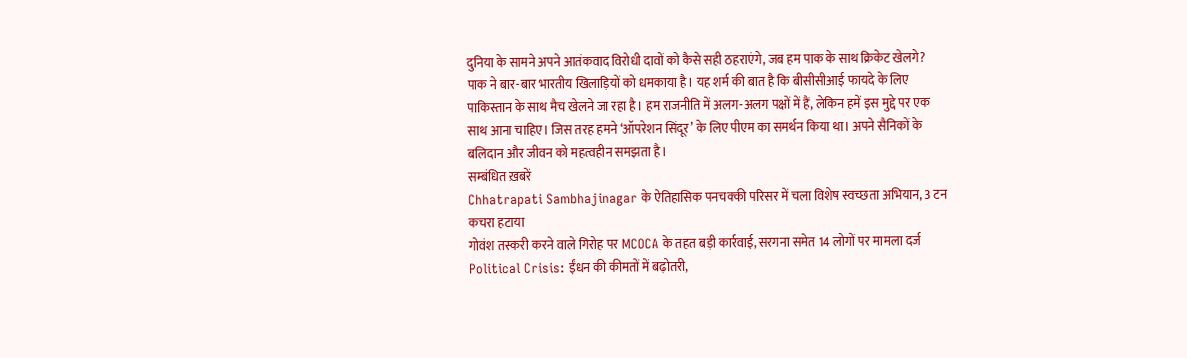दुनिया के सामने अपने आतंकवाद विरोधी दावों को कैसे सही ठहराएंगे, जब हम पाक के साथ क्रिकेट खेलगे? पाक ने बार-बार भारतीय खिलाड़ियों को धमकाया है। यह शर्म की बात है कि बीसीसीआई फायदे के लिए पाकिस्तान के साथ मैच खेलने जा रहा है। हम राजनीति में अलग-अलग पक्षों में हैं, लेकिन हमें इस मुद्दे पर एक साथ आना चाहिए। जिस तरह हमने ‘ऑपरेशन सिंदूर’ के लिए पीएम का समर्थन किया था। अपने सैनिकों के बलिदान और जीवन को महत्वहीन समझता है।
सम्बंधित ख़बरें
Chhatrapati Sambhajinagar के ऐतिहासिक पनचक्की परिसर में चला विशेष स्वच्छता अभियान, 3 टन कचरा हटाया
गोवंश तस्करी करने वाले गिरोह पर MCOCA के तहत बड़ी कार्रवाई, सरगना समेत 14 लोगों पर मामला दर्ज
Political Crisis: ईंधन की कीमतों में बढ़ोतरी,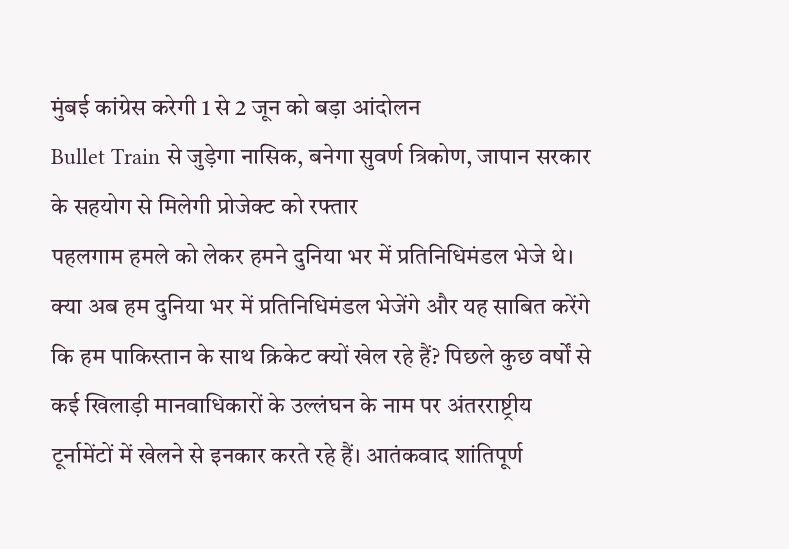मुंबई कांग्रेस करेगी 1 से 2 जून को बड़ा आंदोलन
Bullet Train से जुड़ेगा नासिक, बनेगा सुवर्ण त्रिकोण, जापान सरकार के सहयोग से मिलेगी प्रोजेक्ट को रफ्तार
पहलगाम हमले को लेकर हमने दुनिया भर में प्रतिनिधिमंडल भेजे थे। क्या अब हम दुनिया भर में प्रतिनिधिमंडल भेजेंगे और यह साबित करेंगे कि हम पाकिस्तान के साथ क्रिकेट क्यों खेल रहे हैं? पिछले कुछ वर्षों से कई खिलाड़ी मानवाधिकारों के उल्लंघन के नाम पर अंतरराष्ट्रीय टूर्नामेंटों में खेलने से इनकार करते रहे हैं। आतंकवाद शांतिपूर्ण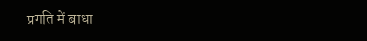प्रगति में बाधा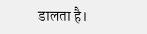डालता है।